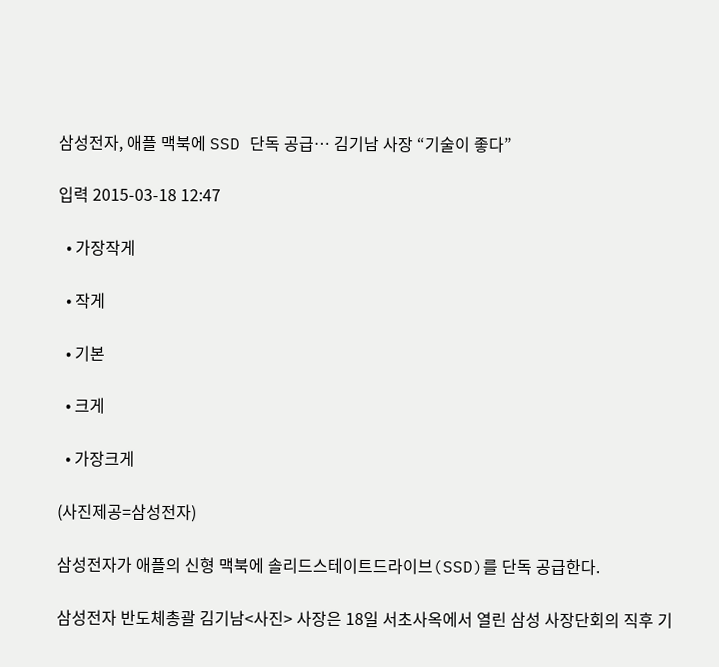삼성전자, 애플 맥북에 SSD 단독 공급… 김기남 사장 “기술이 좋다”

입력 2015-03-18 12:47

  • 가장작게

  • 작게

  • 기본

  • 크게

  • 가장크게

(사진제공=삼성전자)

삼성전자가 애플의 신형 맥북에 솔리드스테이트드라이브(SSD)를 단독 공급한다.

삼성전자 반도체총괄 김기남<사진> 사장은 18일 서초사옥에서 열린 삼성 사장단회의 직후 기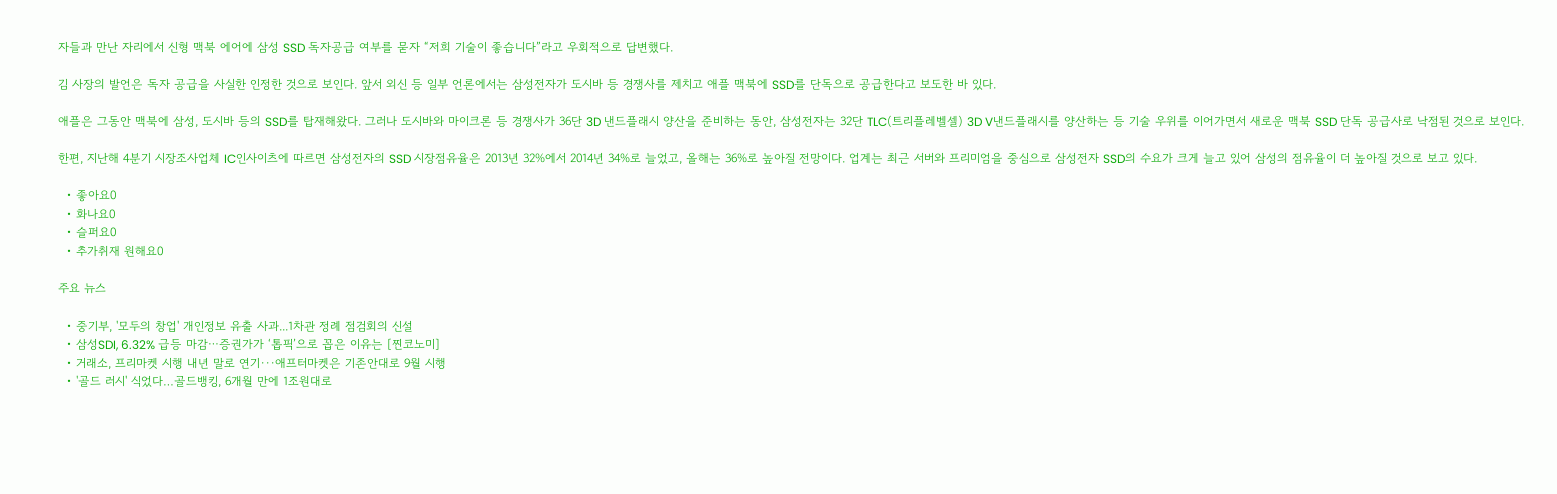자들과 만난 자리에서 신형 맥북 에어에 삼성 SSD 독자공급 여부를 묻자 “저희 기술이 좋습니다”라고 우회적으로 답변했다.

김 사장의 발언은 독자 공급을 사실한 인정한 것으로 보인다. 앞서 외신 등 일부 언론에서는 삼성전자가 도시바 등 경쟁사를 제치고 애플 맥북에 SSD를 단독으로 공급한다고 보도한 바 있다.

애플은 그동안 맥북에 삼성, 도시바 등의 SSD를 탑재해왔다. 그러나 도시바와 마이크론 등 경쟁사가 36단 3D 낸드플래시 양산을 준비하는 동안, 삼성전자는 32단 TLC(트리플레벨셀) 3D V낸드플래시를 양산하는 등 기술 우위를 이어가면서 새로운 맥북 SSD 단독 공급사로 낙점된 것으로 보인다.

한편, 지난해 4분기 시장조사업체 IC인사이츠에 따르면 삼성전자의 SSD 시장점유율은 2013년 32%에서 2014년 34%로 늘었고, 올해는 36%로 높아질 전망이다. 업계는 최근 서버와 프리미엄을 중심으로 삼성전자 SSD의 수요가 크게 늘고 있어 삼성의 점유율이 더 높아질 것으로 보고 있다.

  • 좋아요0
  • 화나요0
  • 슬퍼요0
  • 추가취재 원해요0

주요 뉴스

  • 중기부, '모두의 창업' 개인정보 유출 사과...1차관 정례 점검회의 신설
  • 삼성SDI, 6.32% 급등 마감⋯증권가가 ‘톱픽’으로 꼽은 이유는 [찐코노미]
  • 거래소, 프리마켓 시행 내년 말로 연기···애프터마켓은 기존안대로 9월 시행
  • '골드 러시' 식었다…골드뱅킹, 6개월 만에 1조원대로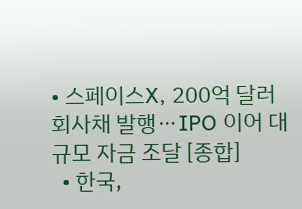• 스페이스X, 200억 달러 회사채 발행⋯IPO 이어 대규모 자금 조달 [종합]
  • 한국,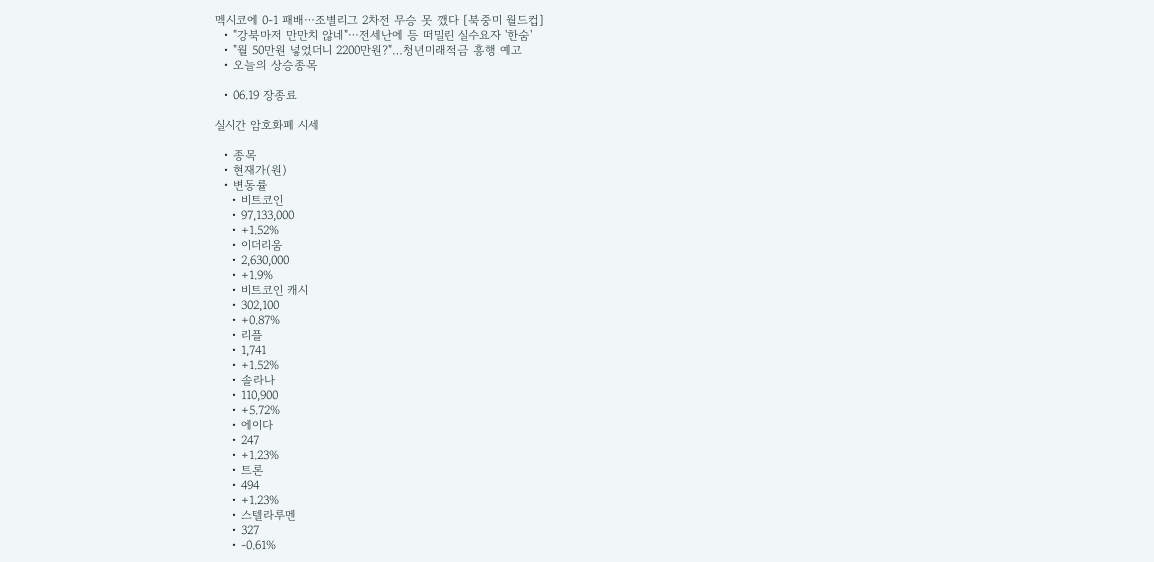멕시코에 0-1 패배⋯조별리그 2차전 무승 못 깼다 [북중미 월드컵]
  • "강북마저 만만치 않네"⋯전세난에 등 떠밀린 실수요자 '한숨'
  • "월 50만원 넣었더니 2200만원?"…청년미래적금 흥행 예고
  • 오늘의 상승종목

  • 06.19 장종료

실시간 암호화폐 시세

  • 종목
  • 현재가(원)
  • 변동률
    • 비트코인
    • 97,133,000
    • +1.52%
    • 이더리움
    • 2,630,000
    • +1.9%
    • 비트코인 캐시
    • 302,100
    • +0.87%
    • 리플
    • 1,741
    • +1.52%
    • 솔라나
    • 110,900
    • +5.72%
    • 에이다
    • 247
    • +1.23%
    • 트론
    • 494
    • +1.23%
    • 스텔라루멘
    • 327
    • -0.61%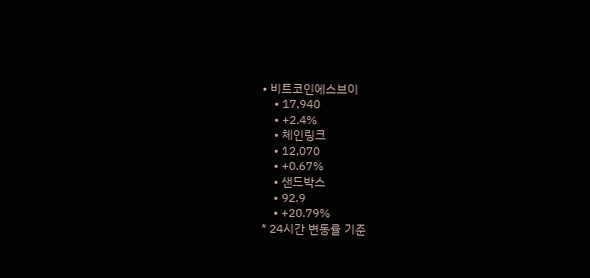• 비트코인에스브이
    • 17,940
    • +2.4%
    • 체인링크
    • 12,070
    • +0.67%
    • 샌드박스
    • 92.9
    • +20.79%
* 24시간 변동률 기준